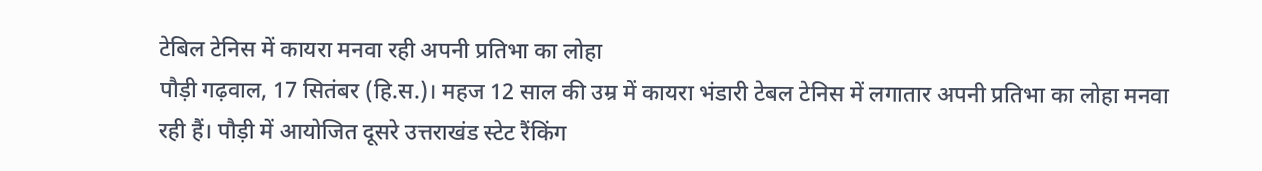टेबिल टेनिस में कायरा मनवा रही अपनी प्रतिभा का लोहा
पौड़ी गढ़वाल, 17 सितंबर (हि.स.)। महज 12 साल की उम्र में कायरा भंडारी टेबल टेनिस में लगातार अपनी प्रतिभा का लोहा मनवा रही हैं। पौड़ी में आयोजित दूसरे उत्तराखंड स्टेट रैंकिंग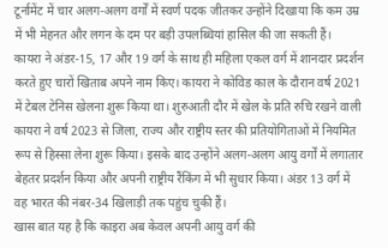टूर्नामेंट में चार अलग-अलग वर्गों में स्वर्ण पदक जीतकर उन्होंने दिखाया कि कम उम्र में भी मेहनत और लगन के दम पर बड़ी उपलब्धियां हासिल की जा सकती हैं।
कायरा ने अंडर-15, 17 और 19 वर्ग के साथ ही महिला एकल वर्ग में शानदार प्रदर्शन करते हुए चारों खिताब अपने नाम किए। कायरा ने कोविड काल के दौरान वर्ष 2021 में टेबल टेनिस खेलना शुरू किया था। शुरुआती दौर में खेल के प्रति रुचि रखने वाली कायरा ने वर्ष 2023 से जिला, राज्य और राष्ट्रीय स्तर की प्रतियोगिताओं में नियमित रूप से हिस्सा लेना शुरू किया। इसके बाद उन्होंने अलग-अलग आयु वर्गों में लगातार बेहतर प्रदर्शन किया और अपनी राष्ट्रीय रैंकिंग में भी सुधार किया। अंडर 13 वर्ग में वह भारत की नंबर-34 खिलाड़ी तक पहुंच चुकी हैं।
खास बात यह है कि काइरा अब केवल अपनी आयु वर्ग की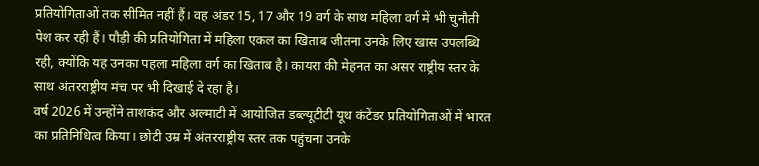प्रतियोगिताओं तक सीमित नहीं हैं। वह अंडर 15, 17 और 19 वर्ग के साथ महिला वर्ग में भी चुनौती पेश कर रही हैं। पौड़ी की प्रतियोगिता में महिला एकल का खिताब जीतना उनके लिए खास उपलब्धि रही, क्योंकि यह उनका पहला महिला वर्ग का खिताब है। कायरा की मेहनत का असर राष्ट्रीय स्तर के साथ अंतरराष्ट्रीय मंच पर भी दिखाई दे रहा है।
वर्ष 2026 में उन्होंने ताशकंद और अल्माटी में आयोजित डब्ल्यूटीटी यूथ कंटेंडर प्रतियोगिताओं में भारत का प्रतिनिधित्व किया। छोटी उम्र में अंतरराष्ट्रीय स्तर तक पहुंचना उनके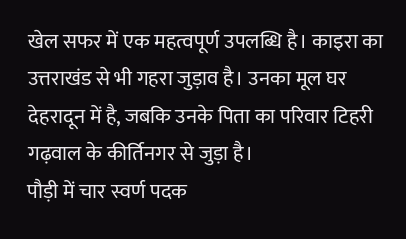खेल सफर में एक महत्वपूर्ण उपलब्धि है। काइरा का उत्तराखंड से भी गहरा जुड़ाव है। उनका मूल घर देहरादून में है, जबकि उनके पिता का परिवार टिहरी गढ़वाल के कीर्तिनगर से जुड़ा है।
पौड़ी में चार स्वर्ण पदक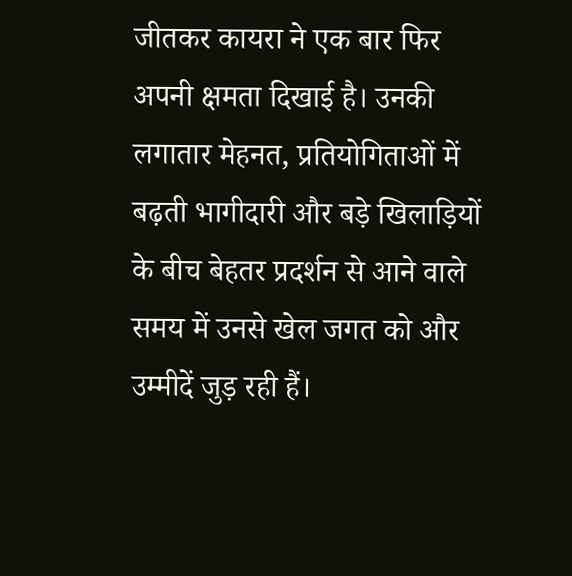जीतकर कायरा ने एक बार फिर अपनी क्षमता दिखाई है। उनकी लगातार मेहनत, प्रतियोगिताओं में बढ़ती भागीदारी और बड़े खिलाड़ियों के बीच बेहतर प्रदर्शन से आने वाले समय में उनसे खेल जगत को और उम्मीदें जुड़ रही हैं।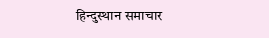हिन्दुस्थान समाचार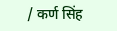/ कर्ण सिंह